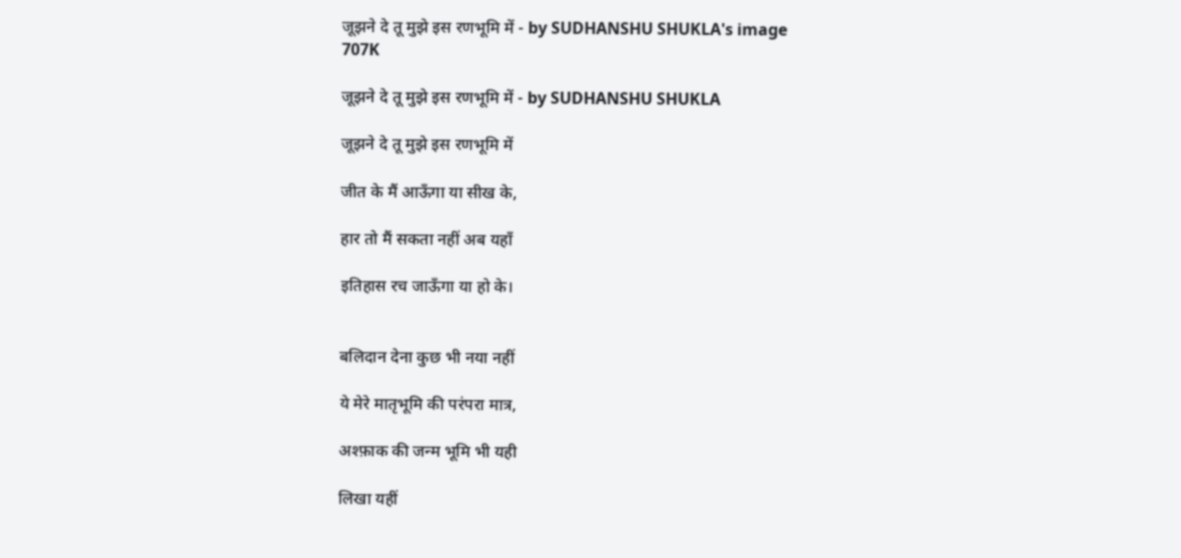जूझने दे तू मुझे इस रणभूमि में - by SUDHANSHU SHUKLA's image
707K

जूझने दे तू मुझे इस रणभूमि में - by SUDHANSHU SHUKLA

जूझने दे तू मुझे इस रणभूमि में

जीत के मैं आऊँगा या सीख के,

हार तो मैं सकता नहीं अब यहाँ

इतिहास रच जाऊँगा या हो के।


बलिदान देना कुछ भी नया नहीं

ये मेरे मातृभूमि की परंपरा मात्र,

अश्फ़ाक की जन्म भूमि भी यही

लिखा यहीं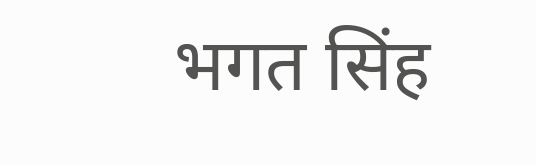भगत सिंह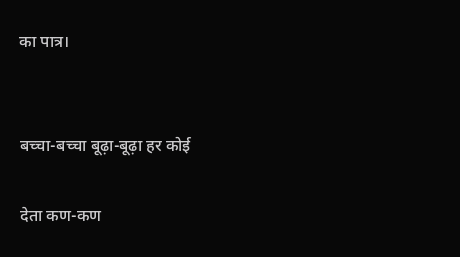का पात्र।


बच्चा-बच्चा बूढ़ा-बूढ़ा हर कोई

देता कण-कण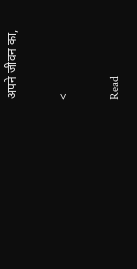अपने जीवन का,

<

Read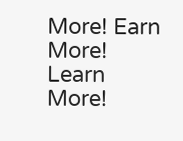More! Earn More! Learn More!